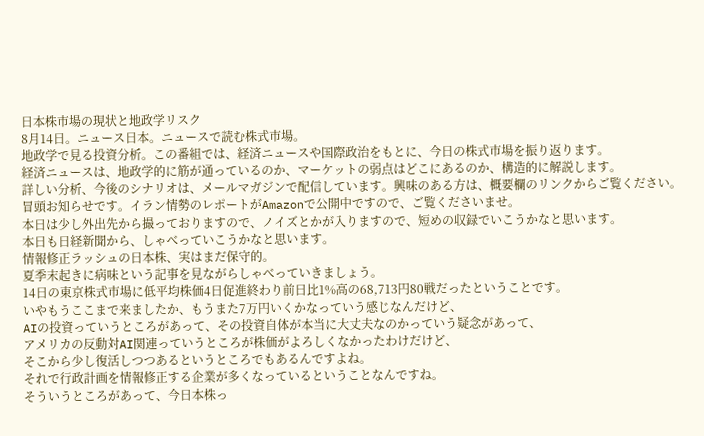日本株市場の現状と地政学リスク
8月14日。ニュース日本。ニュースで読む株式市場。
地政学で見る投資分析。この番組では、経済ニュースや国際政治をもとに、今日の株式市場を振り返ります。
経済ニュースは、地政学的に筋が通っているのか、マーケットの弱点はどこにあるのか、構造的に解説します。
詳しい分析、今後のシナリオは、メールマガジンで配信しています。興味のある方は、概要欄のリンクからご覧ください。
冒頭お知らせです。イラン情勢のレポートがAmazonで公開中ですので、ご覧くださいませ。
本日は少し外出先から撮っておりますので、ノイズとかが入りますので、短めの収録でいこうかなと思います。
本日も日経新聞から、しゃべっていこうかなと思います。
情報修正ラッシュの日本株、実はまだ保守的。
夏季末起きに病味という記事を見ながらしゃべっていきましょう。
14日の東京株式市場に低平均株価4日促進終わり前日比1%高の68,713円80戦だったということです。
いやもうここまで来ましたか、もうまた7万円いくかなっていう感じなんだけど、
AIの投資っていうところがあって、その投資自体が本当に大丈夫なのかっていう疑念があって、
アメリカの反動対AI関連っていうところが株価がよろしくなかったわけだけど、
そこから少し復活しつつあるというところでもあるんですよね。
それで行政計画を情報修正する企業が多くなっているということなんですね。
そういうところがあって、今日本株っ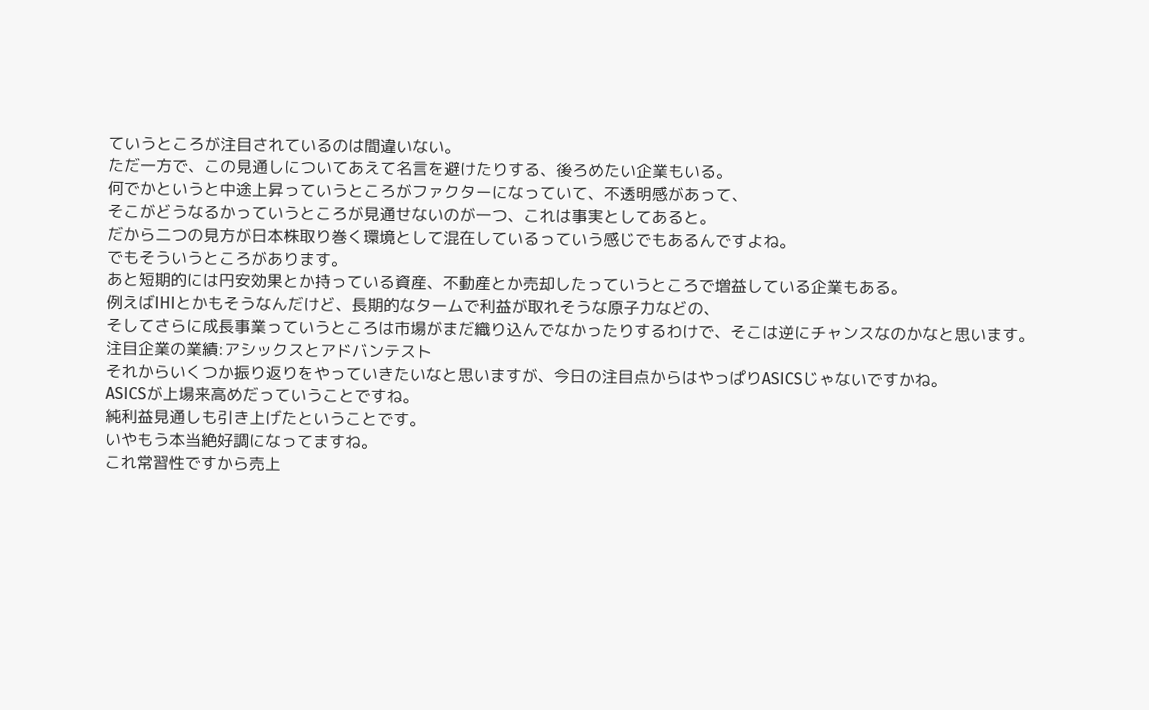ていうところが注目されているのは間違いない。
ただ一方で、この見通しについてあえて名言を避けたりする、後ろめたい企業もいる。
何でかというと中途上昇っていうところがファクターになっていて、不透明感があって、
そこがどうなるかっていうところが見通せないのが一つ、これは事実としてあると。
だから二つの見方が日本株取り巻く環境として混在しているっていう感じでもあるんですよね。
でもそういうところがあります。
あと短期的には円安効果とか持っている資産、不動産とか売却したっていうところで増益している企業もある。
例えばIHIとかもそうなんだけど、長期的なタームで利益が取れそうな原子力などの、
そしてさらに成長事業っていうところは市場がまだ織り込んでなかったりするわけで、そこは逆にチャンスなのかなと思います。
注目企業の業績:アシックスとアドバンテスト
それからいくつか振り返りをやっていきたいなと思いますが、今日の注目点からはやっぱりASICSじゃないですかね。
ASICSが上場来高めだっていうことですね。
純利益見通しも引き上げたということです。
いやもう本当絶好調になってますね。
これ常習性ですから売上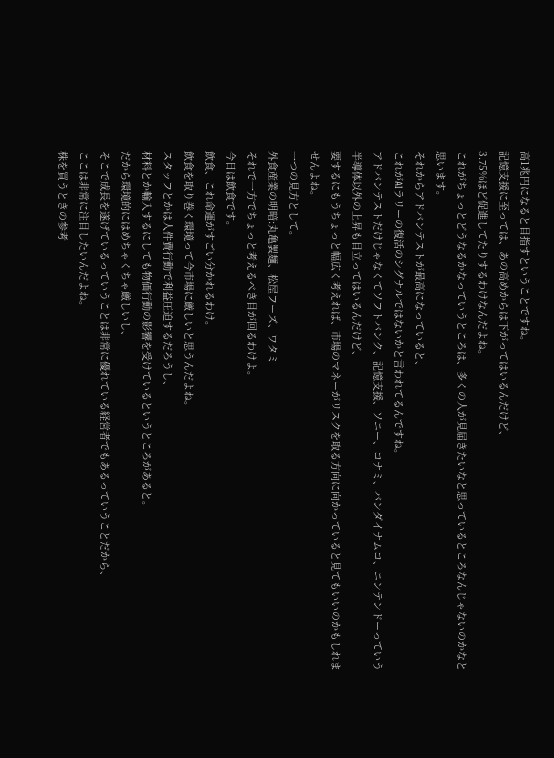高1兆円になると目指すということですね。
記憶支援に至っては、あの高めからは下がってはいるんだけど、
3.75%ほど促進してたりするわけなんだよね。
これがちょっとどうなるかなっていうところは、多くの人が見届きたいなと思っているところなんじゃないのかなと思います。
それからアドバンテストが最高になっていると、
これがAIラリーの復活のシグナルではないかと言われてるんですね。
アドバンテストだけじゃなくてソフトバンク、記憶支援、ソニー、コナミ、バンダイナムコ、ニンテンドーっていう半導体以外の上昇も目立ってはいるんだけど、
要するにもうちょっと幅広く考えれば、市場のマネーがリスクを取る方向に向かっていると見てもいいのかもしれませんよね。
一つの見方として。
外食産業の明暗:丸亀製麺、松屋フーズ、ワタミ
それで一方でちょっと考えるべき目が回るわけよ。
今日は飲食です。
飲食、これ命運がすごい分かれるわけ。
飲食を取り巻く環境って今市場に厳しいと思うんだよね。
スタッフとかは人件費行動で利益圧迫するだろうし、
材料とか輸入するにしても物価行動の影響を受けているというところがあると。
だから環境的にはめちゃくちゃ厳しいし、
そこで成長を遂げているっていうことは非常に優れている経営者でもあるっていうことだから、
ここは非常に注目したいんだよね。
株を買うときの参考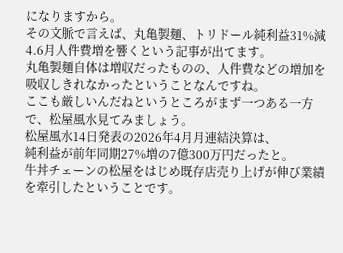になりますから。
その文脈で言えば、丸亀製麺、トリドール純利益31%減4.6月人件費増を響くという記事が出てます。
丸亀製麺自体は増収だったものの、人件費などの増加を吸収しきれなかったということなんですね。
ここも厳しいんだねというところがまず一つある一方で、松屋風水見てみましょう。
松屋風水14日発表の2026年4月月連結決算は、
純利益が前年同期27%増の7億300万円だったと。
牛丼チェーンの松屋をはじめ既存店売り上げが伸び業績を牽引したということです。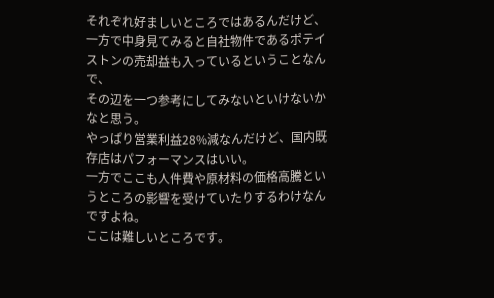それぞれ好ましいところではあるんだけど、
一方で中身見てみると自社物件であるポテイストンの売却益も入っているということなんで、
その辺を一つ参考にしてみないといけないかなと思う。
やっぱり営業利益28%減なんだけど、国内既存店はパフォーマンスはいい。
一方でここも人件費や原材料の価格高騰というところの影響を受けていたりするわけなんですよね。
ここは難しいところです。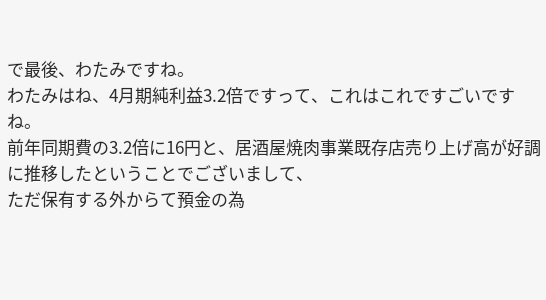で最後、わたみですね。
わたみはね、4月期純利益3.2倍ですって、これはこれですごいですね。
前年同期費の3.2倍に16円と、居酒屋焼肉事業既存店売り上げ高が好調に推移したということでございまして、
ただ保有する外からて預金の為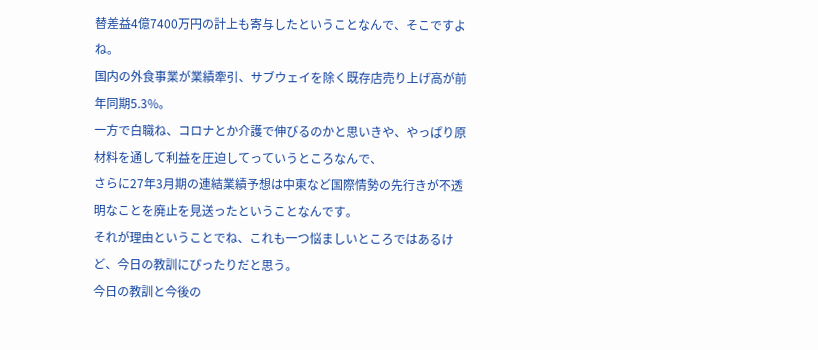替差益4億7400万円の計上も寄与したということなんで、そこですよね。
国内の外食事業が業績牽引、サブウェイを除く既存店売り上げ高が前年同期5.3%。
一方で白職ね、コロナとか介護で伸びるのかと思いきや、やっぱり原材料を通して利益を圧迫してっていうところなんで、
さらに27年3月期の連結業績予想は中東など国際情勢の先行きが不透明なことを廃止を見送ったということなんです。
それが理由ということでね、これも一つ悩ましいところではあるけど、今日の教訓にぴったりだと思う。
今日の教訓と今後の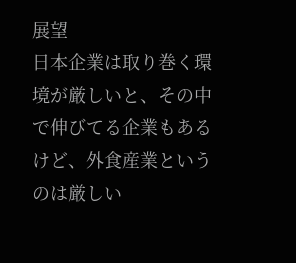展望
日本企業は取り巻く環境が厳しいと、その中で伸びてる企業もあるけど、外食産業というのは厳しい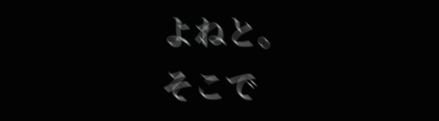よねと。
そこで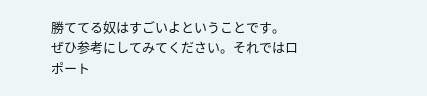勝ててる奴はすごいよということです。
ぜひ参考にしてみてください。それではロポート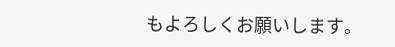もよろしくお願いします。